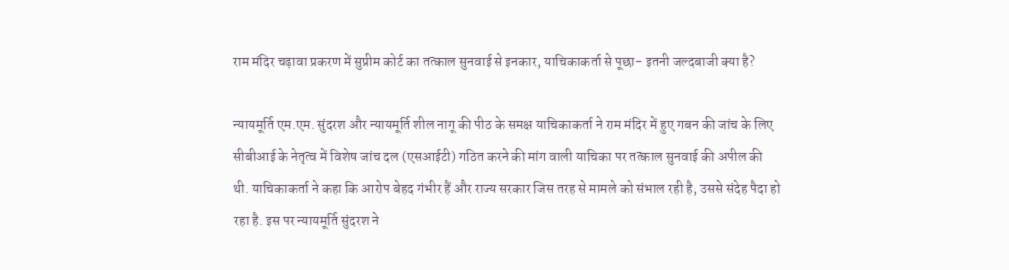राम मंदिर चढ़ावा प्रकरण में सुप्रीम कोर्ट का तत्काल सुनवाई से इनकार, याचिकाकर्ता से पूछा- इतनी जल्दबाजी क्या है?

न्यायमूर्ति एम.एम. सुंदरश और न्यायमूर्ति शील नागू की पीठ के समक्ष याचिकाकर्ता ने राम मंदिर में हुए गबन की जांच के लिए सीबीआई के नेतृत्व में विशेष जांच दल (एसआईटी) गठित करने की मांग वाली याचिका पर तत्काल सुनवाई की अपील की थी. याचिकाकर्ता ने कहा कि आरोप बेहद गंभीर हैं और राज्य सरकार जिस तरह से मामले को संभाल रही है, उससे संदेह पैदा हो रहा है. इस पर न्यायमूर्ति सुंदरश ने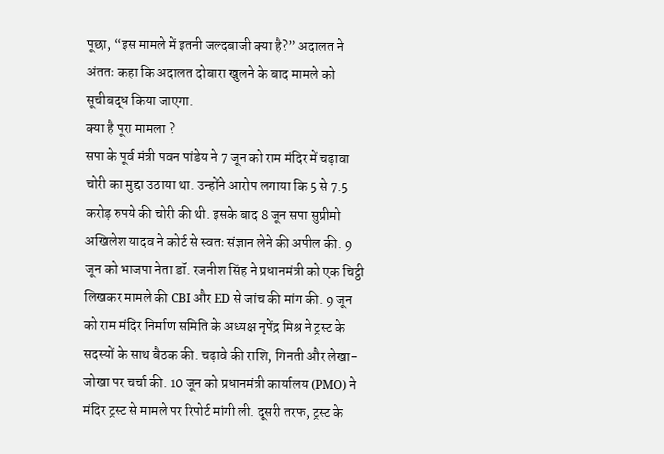पूछा, “इस मामले में इतनी जल्दबाजी क्या है?” अदालत ने अंततः कहा कि अदालत दोबारा खुलने के बाद मामले को सूचीबद्ध किया जाएगा.
क्या है पूरा मामला ?
सपा के पूर्व मंत्री पवन पांडेय ने 7 जून को राम मंदिर में चढ़ावा चोरी का मुद्दा उठाया था. उन्होंने आरोप लगाया कि 5 से 7.5 करोड़ रुपये की चोरी की थी. इसके बाद 8 जून सपा सुप्रीमो अखिलेश यादव ने कोर्ट से स्वतः संज्ञान लेने की अपील की. 9 जून को भाजपा नेता डॉ. रजनीश सिंह ने प्रधानमंत्री को एक चिट्ठी लिखकर मामले की CBI और ED से जांच की मांग की. 9 जून को राम मंदिर निर्माण समिति के अध्यक्ष नृपेंद्र मिश्र ने ट्रस्ट के सदस्यों के साथ बैठक की. चढ़ावे की राशि, गिनती और लेखा-जोखा पर चर्चा की. 10 जून को प्रधानमंत्री कार्यालय (PMO) ने मंदिर ट्रस्ट से मामले पर रिपोर्ट मांगी ली. दूसरी तरफ, ट्रस्ट के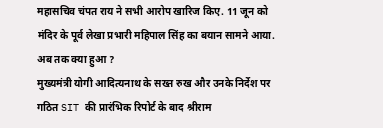महासचिव चंपत राय ने सभी आरोप खारिज किए. 11 जून को मंदिर के पूर्व लेखा प्रभारी महिपाल सिंह का बयान सामने आया.
अब तक क्या हुआ ?
मुख्यमंत्री योगी आदित्यनाथ के सख्त रुख और उनके निर्देश पर गठित SIT की प्रारंभिक रिपोर्ट के बाद श्रीराम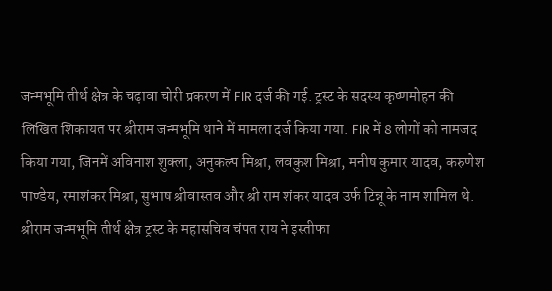जन्मभूमि तीर्थ क्षेत्र के चढ़ावा चोरी प्रकरण में FIR दर्ज की गई. ट्रस्ट के सदस्य कृष्णमोहन की लिखित शिकायत पर श्रीराम जन्मभूमि थाने में मामला दर्ज किया गया. FIR में 8 लोगों को नामजद किया गया, जिनमें अविनाश शुक्ला, अनुकल्प मिश्रा, लवकुश मिश्रा, मनीष कुमार यादव, करुणेश पाण्डेय, रमाशंकर मिश्रा, सुभाष श्रीवास्तव और श्री राम शंकर यादव उर्फ टिन्नू के नाम शामिल थे.
श्रीराम जन्मभूमि तीर्थ क्षेत्र ट्रस्ट के महासचिव चंपत राय ने इस्तीफा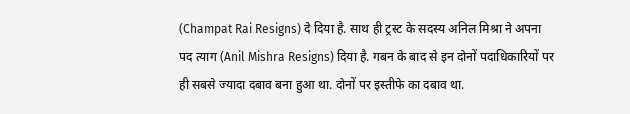(Champat Rai Resigns) दे दिया है. साथ ही ट्रस्ट के सदस्य अनिल मिश्रा ने अपना पद त्याग (Anil Mishra Resigns) दिया है. गबन के बाद से इन दोनों पदाधिकारियों पर ही सबसे ज्यादा दबाव बना हुआ था. दोनों पर इस्तीफे का दबाव था.